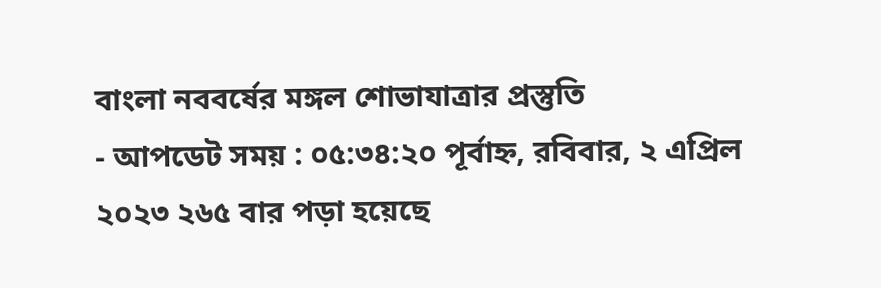বাংলা নববর্ষের মঙ্গল শোভাযাত্রার প্রস্তুতি
- আপডেট সময় : ০৫:৩৪:২০ পূর্বাহ্ন, রবিবার, ২ এপ্রিল ২০২৩ ২৬৫ বার পড়া হয়েছে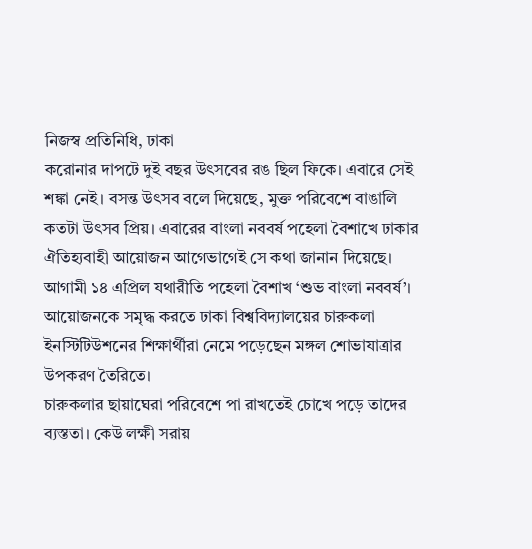নিজস্ব প্রতিনিধি, ঢাকা
করোনার দাপটে দুই বছর উৎসবের রঙ ছিল ফিকে। এবারে সেই শঙ্কা নেই। বসন্ত উৎসব বলে দিয়েছে, মুক্ত পরিবেশে বাঙালি কতটা উৎসব প্রিয়। এবারের বাংলা নববর্ষ পহেলা বৈশাখে ঢাকার ঐতিহ্যবাহী আয়োজন আগেভাগেই সে কথা জানান দিয়েছে।
আগামী ১৪ এপ্রিল যথারীতি পহেলা বৈশাখ ‘শুভ বাংলা নববর্ষ’। আয়োজনকে সমৃদ্ধ করতে ঢাকা বিশ্ববিদ্যালয়ের চারুকলা ইনস্টিটিউশনের শিক্ষার্থীরা নেমে পড়েছেন মঙ্গল শোভাযাত্রার উপকরণ তৈরিতে।
চারুকলার ছায়াঘেরা পরিবেশে পা রাখতেই চোখে পড়ে তাদের ব্যস্ততা। কেউ লক্ষী সরায়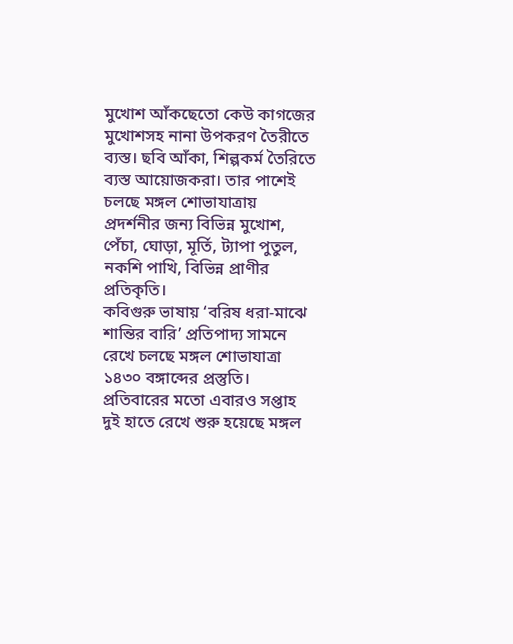মুখোশ আঁকছেতো কেউ কাগজের মুখোশসহ নানা উপকরণ তৈরীতে ব্যস্ত। ছবি আঁকা, শিল্পকর্ম তৈরিতে ব্যস্ত আয়োজকরা। তার পাশেই চলছে মঙ্গল শোভাযাত্রায় প্রদর্শনীর জন্য বিভিন্ন মুখোশ, পেঁচা, ঘোড়া, মূর্তি, ট্যাপা পুতুল, নকশি পাখি, বিভিন্ন প্রাণীর প্রতিকৃতি।
কবিগুরু ভাষায় ‘বরিষ ধরা-মাঝে শান্তির বারি’ প্রতিপাদ্য সামনে রেখে চলছে মঙ্গল শোভাযাত্রা ১৪৩০ বঙ্গাব্দের প্রস্তুতি। প্রতিবারের মতো এবারও সপ্তাহ দুই হাতে রেখে শুরু হয়েছে মঙ্গল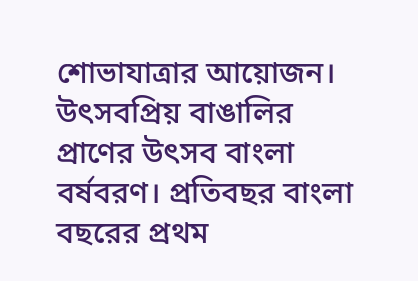শোভাযাত্রার আয়োজন।
উৎসবপ্রিয় বাঙালির প্রাণের উৎসব বাংলা বর্ষবরণ। প্রতিবছর বাংলা বছরের প্রথম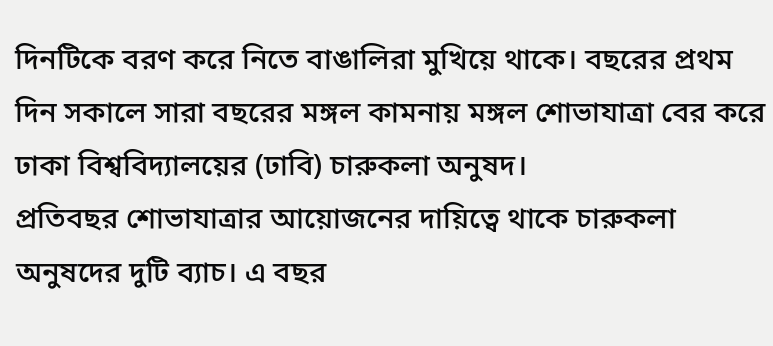দিনটিকে বরণ করে নিতে বাঙালিরা মুখিয়ে থাকে। বছরের প্রথম দিন সকালে সারা বছরের মঙ্গল কামনায় মঙ্গল শোভাযাত্রা বের করে ঢাকা বিশ্ববিদ্যালয়ের (ঢাবি) চারুকলা অনুষদ।
প্রতিবছর শোভাযাত্রার আয়োজনের দায়িত্বে থাকে চারুকলা অনুষদের দুটি ব্যাচ। এ বছর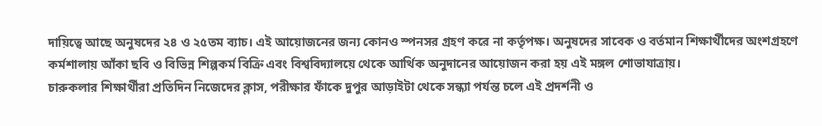দায়িত্বে আছে অনুষদের ২৪ ও ২৫তম ব্যাচ। এই আয়োজনের জন্য কোনও স্পনসর গ্রহণ করে না কর্তৃপক্ষ। অনুষদের সাবেক ও বর্তমান শিক্ষার্থীদের অংশগ্রহণে কর্মশালায় আঁকা ছবি ও বিভিন্ন শিল্পকর্ম বিক্রি এবং বিশ্ববিদ্যালয়ে থেকে আর্থিক অনুদানের আয়োজন করা হয় এই মঙ্গল শোভাযাত্রায়।
চারুকলার শিক্ষার্থীরা প্রতিদিন নিজেদের ক্লাস, পরীক্ষার ফাঁকে দুপুর আড়াইটা থেকে সন্ধ্যা পর্যন্ত চলে এই প্রদর্শনী ও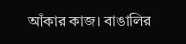আঁকার কাজ। বাঙালির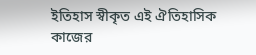ইতিহাস স্বীকৃত এই ঐতিহাসিক কাজের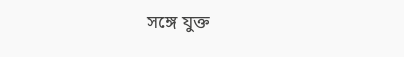সঙ্গে যুক্ত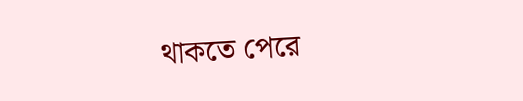থাকতে পেরে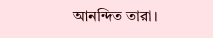আনন্দিত তারা।